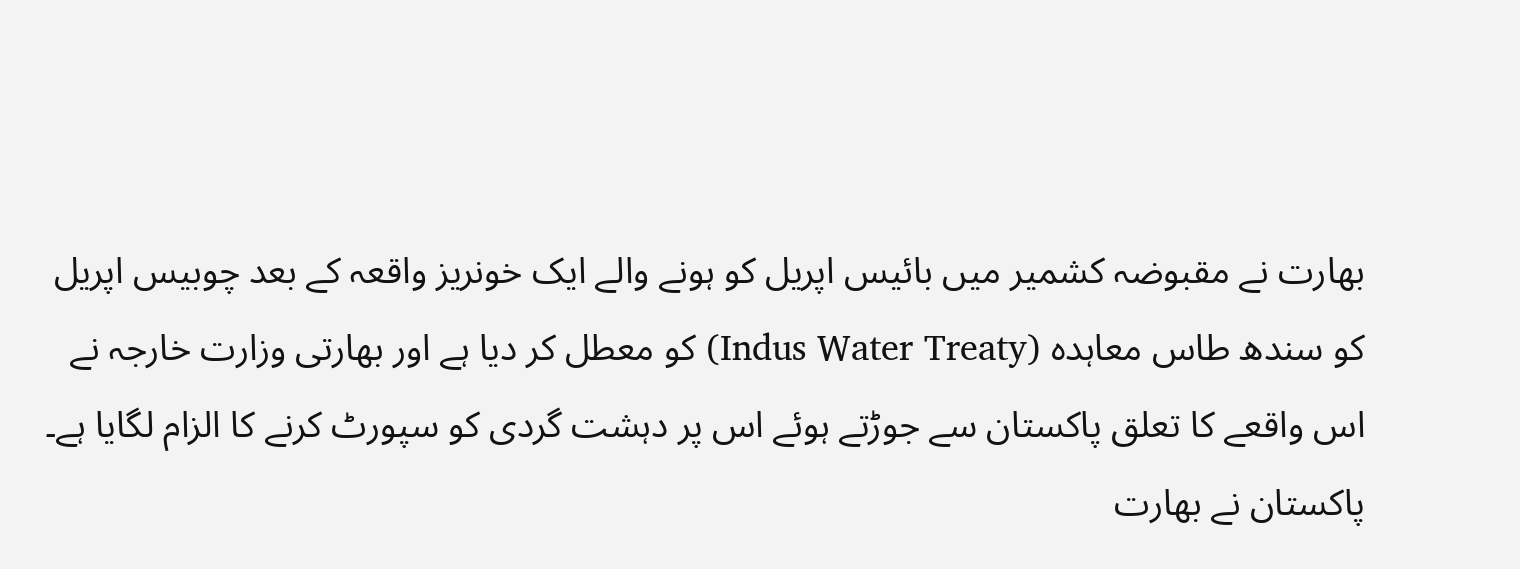بھارت نے مقبوضہ کشمیر میں بائیس اپریل کو ہونے والے ایک خونریز واقعہ کے بعد چوبیس اپریل کو سندھ طاس معاہدہ (Indus Water Treaty) کو معطل کر دیا ہے اور بھارتی وزارت خارجہ نے اس واقعے کا تعلق پاکستان سے جوڑتے ہوئے اس پر دہشت گردی کو سپورٹ کرنے کا الزام لگایا ہے۔ پاکستان نے بھارت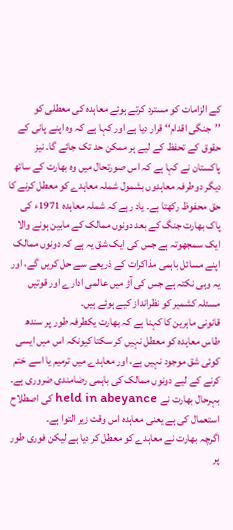کے الزامات کو مسترد کرتے ہوئے معاہدہ کی معطلی کو ’’جنگی اقدام‘‘ قرار دیا ہے اور کہا ہے کہ وہ اپنے پانی کے حقوق کے تحفظ کے لیے ہر ممکن حد تک جائے گا۔ نیز پاکستان نے کہا ہے کہ اس صورتحال میں وہ بھارت کے ساتھ دیگر دوطرفہ معاہدوں بشمول شملہ معاہدے کو معطل کرنے کا حق محفوظ رکھتا ہے۔ یاد رہے کہ شملہ معاہدہ 1971ء کی پاک بھارت جنگ کے بعد دونوں ممالک کے مابین ہونے والا ایک سمجھوتہ ہے جس کی ایک شق یہ ہے کہ دونوں ممالک اپنے مسائل باہمی مذاکرات کے ذریعے سے حل کریں گے، اور یہ وہی نکتہ ہے جس کی آڑ میں عالمی ادارے اور قوتیں مسئلہ کشمیر کو نظرانداز کیے ہوئے ہیں۔
قانونی ماہرین کا کہنا ہے کہ بھارت یکطرفہ طور پر سندھ طاس معاہدہ کو معطل نہیں کر سکتا کیونکہ اس میں ایسی کوئی شق موجود نہیں ہے، اور معاہدے میں ترمیم یا اسے ختم کرنے کے لیے دونوں ممالک کی باہمی رضامندی ضروری ہے۔ بہرحال بھارت نے held in abeyance کی اصطلاح استعمال کی ہے یعنی معاہدہ اس وقت زیر التوا ہے۔
اگرچہ بھارت نے معاہدے کو معطل کر دیا ہے لیکن فوری طور پر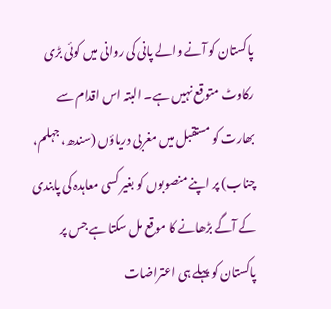پاکستان کو آنے والے پانی کی روانی میں کوئی بڑی رکاوٹ متوقع نہیں ہے۔ البتہ اس اقدام سے بھارت کو مستقبل میں مغربی دریاؤں (سندھ، جہلم، چناب) پر اپنے منصوبوں کو بغیر کسی معاہدہ کی پابندی کے آگے بڑھانے کا موقع مل سکتا ہے جس پر پاکستان کو پہلے ہی اعتراضات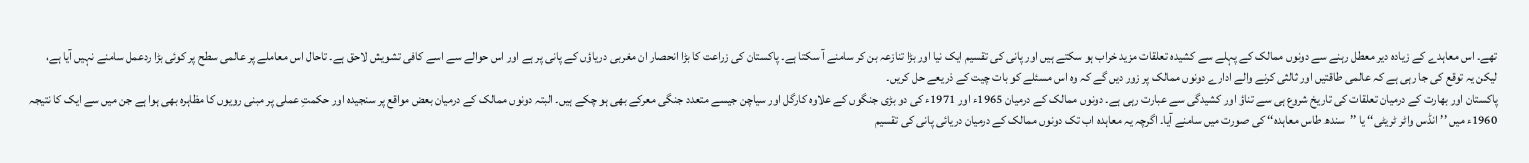تھے۔ اس معاہدے کے زیادہ دیر معطل رہنے سے دونوں ممالک کے پہلے سے کشیدہ تعلقات مزید خراب ہو سکتے ہیں اور پانی کی تقسیم ایک نیا اور بڑا تنازعہ بن کر سامنے آ سکتا ہے۔ پاکستان کی زراعت کا بڑا انحصار ان مغربی دریاؤں کے پانی پر ہے اور اس حوالے سے اسے کافی تشویش لاحق ہے۔ تاحال اس معاملے پر عالمی سطح پر کوئی بڑا ردعمل سامنے نہیں آیا ہے، لیکن یہ توقع کی جا رہی ہے کہ عالمی طاقتیں اور ثالثی کرنے والے ادارے دونوں ممالک پر زور دیں گے کہ وہ اس مسئلے کو بات چیت کے ذریعے حل کریں۔
پاکستان اور بھارت کے درمیان تعلقات کی تاریخ شروع ہی سے تناؤ اور کشیدگی سے عبارت رہی ہے۔ دونوں ممالک کے درمیان 1965ء اور 1971ء کی دو بڑی جنگوں کے علاوہ کارگل اور سیاچن جیسے متعدد جنگی معرکے بھی ہو چکے ہیں۔ البتہ دونوں ممالک کے درمیان بعض مواقع پر سنجیدہ اور حکمتِ عملی پر مبنی رویوں کا مظاہرہ بھی ہوا ہے جن میں سے ایک کا نتیجہ 1960ء میں ’’انڈس واٹر ٹریٹی‘‘ یا ’’سندھ طاس معاہدہ‘‘ کی صورت میں سامنے آیا۔ اگرچہ یہ معاہدہ اب تک دونوں ممالک کے درمیان دریائی پانی کی تقسیم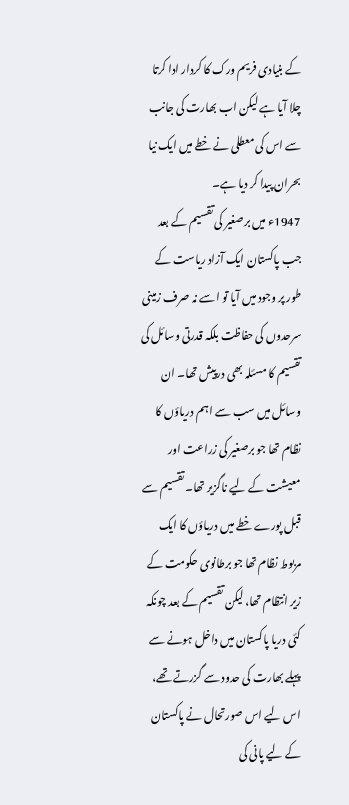کے بنیادی فریم ورک کا کردار ادا کرتا چلا آیا ہے لیکن اب بھارت کی جانب سے اس کی معطلی نے خطے میں ایک نیا بحران پیدا کر دیا ہے۔
1947ء میں برصغیر کی تقسیم کے بعد جب پاکستان ایک آزاد ریاست کے طور پر وجود میں آیا تو اسے نہ صرف زمینی سرحدوں کی حفاظت بلکہ قدرتی وسائل کی تقسیم کا مسئلہ بھی درپیش تھا۔ ان وسائل میں سب سے اہم دریاؤں کا نظام تھا جو برصغیر کی زراعت اور معیشت کے لیے ناگزیر تھا۔ تقسیم سے قبل پورے خطے میں دریاؤں کا ایک مربوط نظام تھا جو برطانوی حکومت کے زیر انتظام تھا، لیکن تقسیم کے بعد چونکہ کئی دریا پاکستان میں داخل ہونے سے پہلے بھارت کی حدود سے گزرتے تھے، اس لیے اس صورتحال نے پاکستان کے لیے پانی کی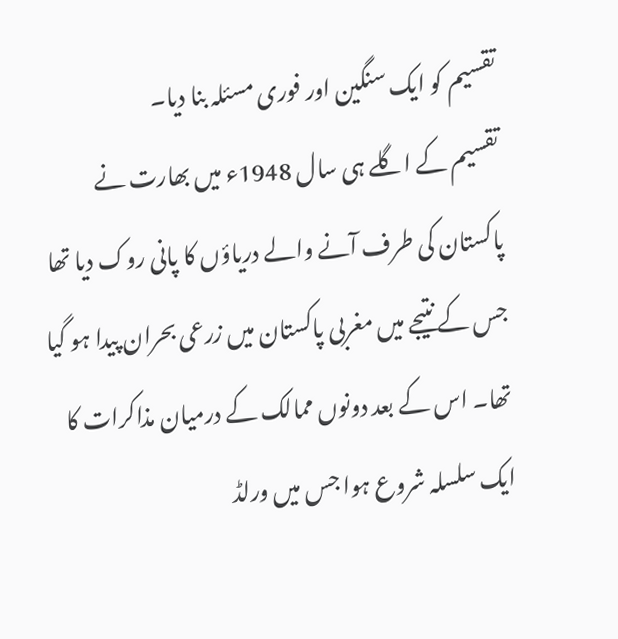تقسیم کو ایک سنگین اور فوری مسئلہ بنا دیا۔
تقسیم کے اگلے ہی سال 1948ء میں بھارت نے پاکستان کی طرف آنے والے دریاؤں کا پانی روک دیا تھا جس کے نتیجے میں مغربی پاکستان میں زرعی بحران پیدا ہو گیا تھا۔ اس کے بعد دونوں ممالک کے درمیان مذاکرات کا ایک سلسلہ شروع ہوا جس میں ورلڈ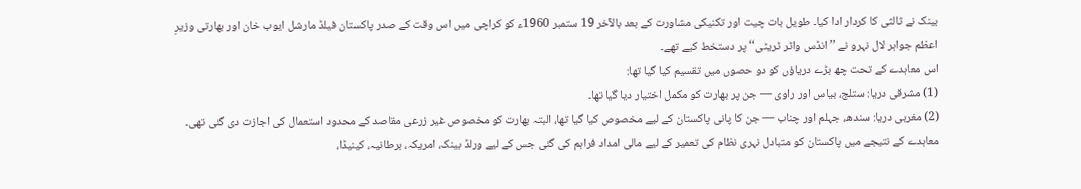بینک نے ثالثی کا کردار ادا کیا۔ طویل بات چیت اور تکنیکی مشاورت کے بعد بالآخر 19 ستمبر 1960ء کو کراچی میں اس وقت کے صدر پاکستان فیلڈ مارشل ایوب خان اور بھارتی وزیرِ اعظم جواہر لال نہرو نے ’’انڈس واٹر ٹریٹی‘‘ پر دستخط کیے تھے۔
اس معاہدے کے تحت چھ بڑے دریاؤں کو دو حصوں میں تقسیم کیا گیا تھا:
(1) مشرقی دریا: ستلج، بیاس اور راوی — جن پر بھارت کو مکمل اختیار دیا گیا تھا۔
(2) مغربی دریا: سندھ، جہلم اور چناب — جن کا پانی پاکستان کے لیے مخصوص کیا گیا تھا، البتہ بھارت کو مخصوص غیر زرعی مقاصد کے محدود استعمال کی اجازت دی گئی تھی۔
معاہدے کے نتیجے میں پاکستان کو متبادل نہری نظام کی تعمیر کے لیے مالی امداد فراہم کی گئی جس کے لیے ورلڈ بینک، امریکہ، برطانیہ، کینیڈا،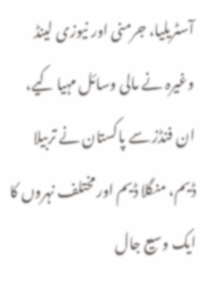آسٹریلیا، جرمنی اور نیوزی لینڈ وغیرہ نے مالی وسائل مہیا کیے، ان فنڈز سے پاکستان نے تربیلا ڈیم، منگلا ڈیم اور مختلف نہروں کا ایک وسیع جال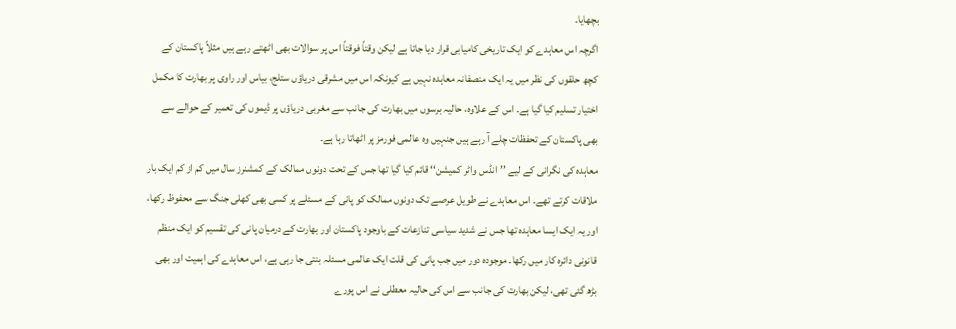بچھایا۔
اگرچہ اس معاہدے کو ایک تاریخی کامیابی قرار دیا جاتا ہے لیکن وقتاً فوقتاً اس پر سوالات بھی اٹھتے رہے ہیں مثلاً پاکستان کے کچھ حلقوں کی نظر میں یہ ایک منصفانہ معاہدہ نہیں ہے کیونکہ اس میں مشرقی دریاؤں ستلج، بیاس اور راوی پر بھارت کا مکمل اختیار تسلیم کیا گیا ہے۔ اس کے علاوہ، حالیہ برسوں میں بھارت کی جانب سے مغربی دریاؤں پر ڈیموں کی تعمیر کے حوالے سے بھی پاکستان کے تحفظات چلے آ رہے ہیں جنہیں وہ عالمی فورمز پر اٹھاتا رہا ہے۔
معاہدہ کی نگرانی کے لیے ’’انڈس واٹر کمیشن‘‘ قائم کیا گیا تھا جس کے تحت دونوں ممالک کے کمشنرز سال میں کم از کم ایک بار ملاقات کرتے تھے۔ اس معاہدے نے طویل عرصے تک دونوں ممالک کو پانی کے مسئلے پر کسی بھی کھلی جنگ سے محفوظ رکھا، اور یہ ایک ایسا معاہدہ تھا جس نے شدید سیاسی تنازعات کے باوجود پاکستان اور بھارت کے درمیان پانی کی تقسیم کو ایک منظم قانونی دائرہ کار میں رکھا۔ موجودہ دور میں جب پانی کی قلت ایک عالمی مسئلہ بنتی جا رہی ہے، اس معاہدے کی اہمیت اور بھی بڑھ گئی تھی، لیکن بھارت کی جانب سے اس کی حالیہ معطلی نے اس پورے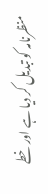منظرنامہ کو تبدیل کر دیا ہے اور خطے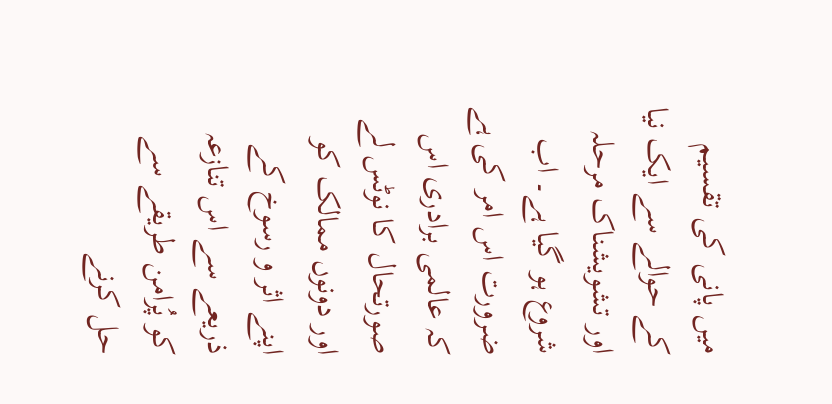میں پانی کی تقسیم کے حوالے سے ایک نیا اور تشویشناک مرحلہ شروع ہو گیا ہے۔ اب ضرورت اس امر کی ہے کہ عالمی برادری اس صورتحال کا نوٹس لے اور دونوں ممالک کو اپنے اثر و رسوخ کے ذریعے سے اس تنازعہ کو پُرامن طریقے سے حل کرنے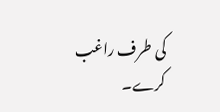کی طرف راغب کرے۔